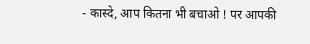- कास्दे, आप कितना भी बचाओ ! पर आपकी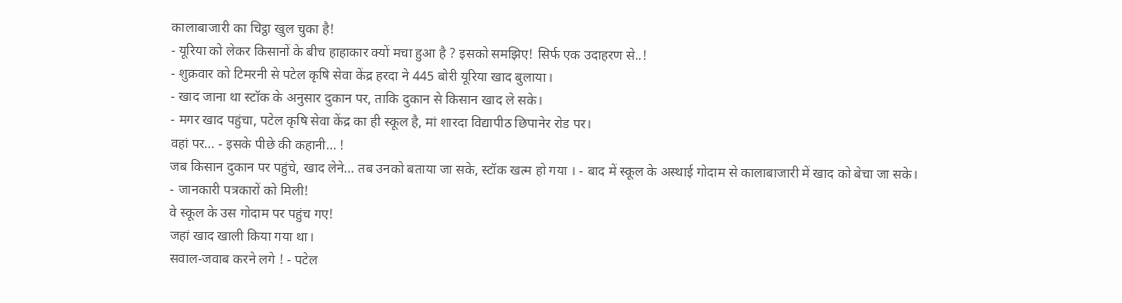कालाबाजारी का चिट्ठा खुल चुका है!
- यूरिया को लेकर किसानों के बीच हाहाकार क्यों मचा हुआ है ? इसको समझिए! सिर्फ एक उदाहरण से..!
- शुक्रवार को टिमरनी से पटेल कृषि सेवा केंद्र हरदा ने 445 बोरी यूरिया खाद बुलाया।
- खाद जाना था स्टॉक के अनुसार दुकान पर, ताकि दुकान से किसान खाद ले सके।
- मगर खाद पहुंचा, पटेल कृषि सेवा केंद्र का ही स्कूल है, मां शारदा विद्यापीठ छिपानेर रोड पर।
वहां पर… - इसके पीछे की कहानी… !
जब किसान दुकान पर पहुंचे, खाद लेने… तब उनको बताया जा सके, स्टॉक खत्म हो गया । - बाद में स्कूल के अस्थाई गोदाम से कालाबाजारी में खाद को बेचा जा सके।
- जानकारी पत्रकारों को मिली!
वे स्कूल के उस गोदाम पर पहुंच गए!
जहां खाद खाली किया गया था।
सवाल-जवाब करने लगे ! - पटेल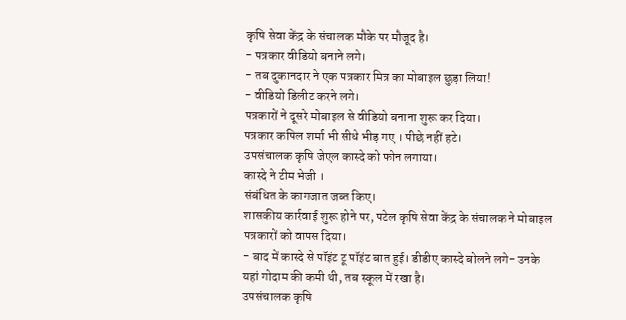कृषि सेवा केंद्र के संचालक मौके पर मौजूद है।
- पत्रकार वीडियो बनाने लगे।
- तब दुकानदार ने एक पत्रकार मित्र का मोबाइल छुड़ा लिया!
- वीडियो डिलीट करने लगे।
पत्रकारों ने दूसरे मोबाइल से वीडियो बनाना शुरू कर दिया।
पत्रकार कपिल शर्मा भी सीधे भीड़ गए । पीछे नहीं हटे।
उपसंचालक कृषि जेएल कास्दे को फोन लगाया।
कास्दे ने टीम भेजी ।
संबंधित के कागजात जब्त किए।
शासकीय कार्रवाई शुरू होने पर, पटेल कृषि सेवा केंद्र के संचालक ने मोबाइल पत्रकारों को वापस दिया।
- बाद में कास्दे से पॉइंट टू पॉइंट बात हुई। डीडीए कास्दे बोलने लगे- उनके यहां गोदाम की कमी थी, तब स्कूल में रखा है।
उपसंचालक कृषि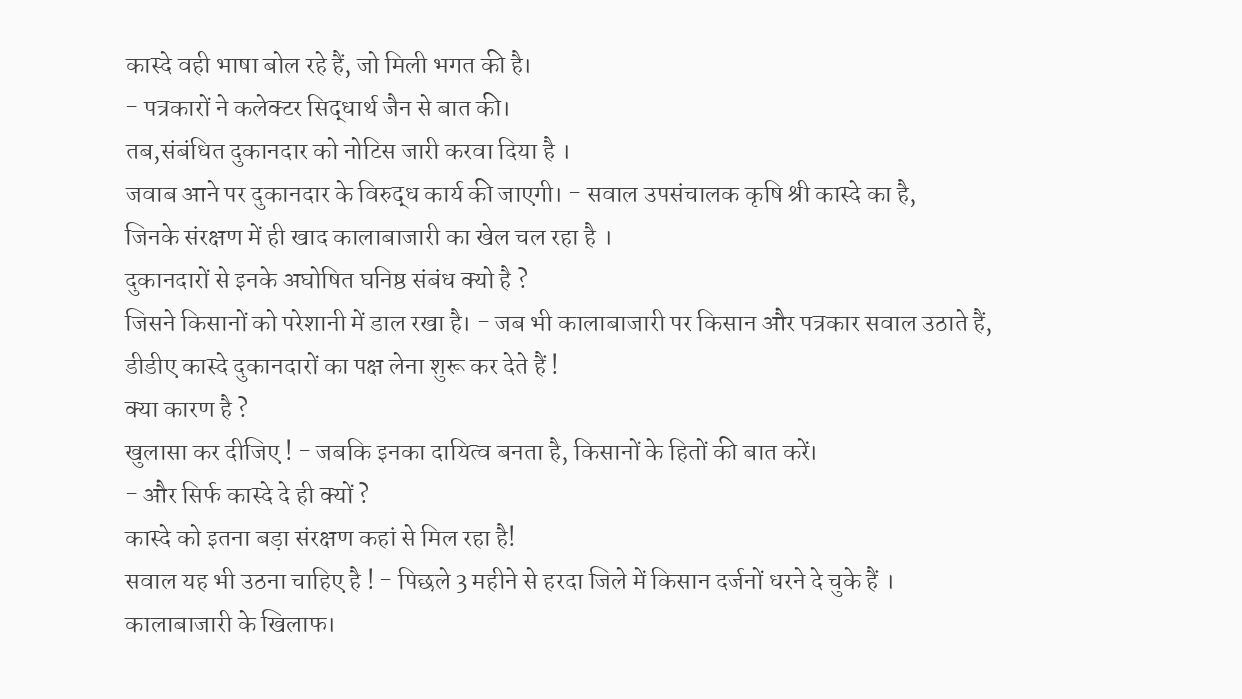कास्दे वही भाषा बोल रहे हैं, जो मिली भगत की है।
- पत्रकारों ने कलेक्टर सिद्धार्थ जैन से बात की।
तब,संबंधित दुकानदार को नोटिस जारी करवा दिया है ।
जवाब आने पर दुकानदार के विरुद्ध कार्य की जाएगी। - सवाल उपसंचालक कृषि श्री कास्दे का है,
जिनके संरक्षण में ही खाद कालाबाजारी का खेल चल रहा है ।
दुकानदारों से इनके अघोषित घनिष्ठ संबंध क्यो है ?
जिसने किसानों को परेशानी में डाल रखा है। - जब भी कालाबाजारी पर किसान और पत्रकार सवाल उठाते हैं,
डीडीए कास्दे दुकानदारों का पक्ष लेना शुरू कर देते हैं !
क्या कारण है ?
खुलासा कर दीजिए ! - जबकि इनका दायित्व बनता है, किसानों के हितों की बात करें।
- और सिर्फ कास्दे दे ही क्यों ?
कास्दे को इतना बड़ा संरक्षण कहां से मिल रहा है!
सवाल यह भी उठना चाहिए है ! - पिछले 3 महीने से हरदा जिले में किसान दर्जनों धरने दे चुके हैं ।
कालाबाजारी के खिलाफ।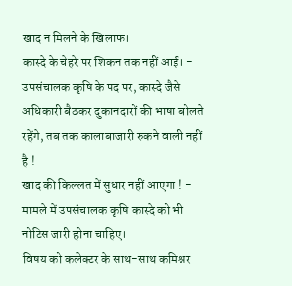खाद न मिलने के खिलाफ।
कास्दे के चेहरे पर शिकन तक नहीं आई। - उपसंचालक कृषि के पद पर, कास्दे जैसे अधिकारी बैठकर दुकानदारों की भाषा बोलते रहेंगे, तब तक कालाबाजारी रुकने वाली नहीं है !
खाद की किल्लत में सुधार नहीं आएगा ! - मामले में उपसंचालक कृषि कास्दे को भी नोटिस जारी होना चाहिए।
विषय को कलेक्टर के साथ-साथ कमिश्नर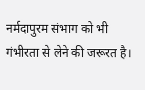नर्मदापुरम संभाग को भी गंभीरता से लेने की जरूरत है।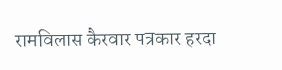रामविलास कैरवार पत्रकार हरदा